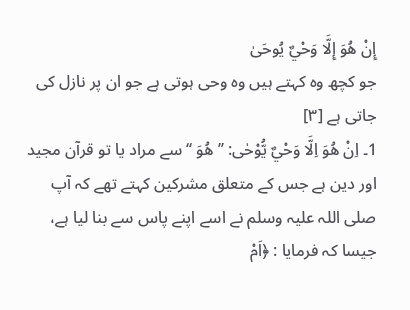إِنْ هُوَ إِلَّا وَحْيٌ يُوحَىٰ
جو کچھ وہ کہتے ہیں وہ وحی ہوتی ہے جو ان پر نازل کی جاتی ہے [٣]
1۔ اِنْ هُوَ اِلَّا وَحْيٌ يُّوْحٰى: ’’ هُوَ ‘‘ سے مراد یا تو قرآن مجید اور دین ہے جس کے متعلق مشرکین کہتے تھے کہ آپ صلی اللہ علیہ وسلم نے اسے اپنے پاس سے بنا لیا ہے، جیسا کہ فرمایا : ﴿اَمْ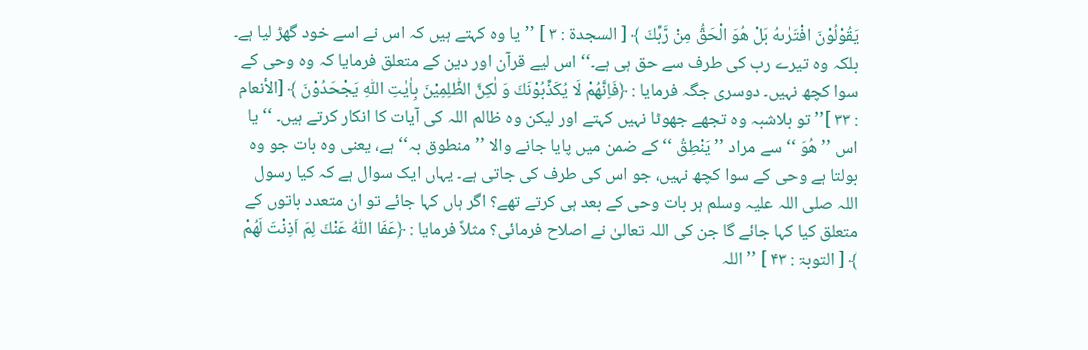يَقُوْلُوْنَ افْتَرٰىهُ بَلْ هُوَ الْحَقُّ مِنْ رَّبِّكَ ﴾ [ السجدۃ : ۳ ] ’’یا وہ کہتے ہیں کہ اس نے اسے خود گھڑ لیا ہے۔ بلکہ وہ تیرے رب کی طرف سے حق ہی ہے۔‘‘ اس لیے قرآن اور دین کے متعلق فرمایا کہ وہ وحی کے سوا کچھ نہیں۔ دوسری جگہ فرمایا : ﴿فَاِنَّهُمْ لَا يُكَذِّبُوْنَكَ وَ لٰكِنَّ الظّٰلِمِيْنَ بِاٰيٰتِ اللّٰهِ يَجْحَدُوْنَ ﴾ [الأنعام : ۳۳ ]’’تو بلاشبہ وہ تجھے جھوٹا نہیں کہتے اور لیکن وہ ظالم اللہ کی آیات کا انکار کرتے ہیں۔ ‘‘ یا اس ’’ هُوَ ‘‘ سے مراد ’’ يَنْطِقُ ‘‘ کے ضمن میں پایا جانے والا ’’منطوق بہ‘‘ ہے، یعنی وہ بات جو وہ بولتا ہے وحی کے سوا کچھ نہیں، جو اس کی طرف کی جاتی ہے۔ یہاں ایک سوال ہے کہ کیا رسول اللہ صلی اللہ علیہ وسلم ہر بات وحی کے بعد ہی کرتے تھے؟ اگر ہاں کہا جائے تو ان متعدد باتوں کے متعلق کیا کہا جائے گا جن کی اللہ تعالیٰ نے اصلاح فرمائی؟ مثلاً فرمایا : ﴿عَفَا اللّٰهُ عَنْكَ لِمَ اَذِنْتَ لَهُمْ ﴾ [ التوبۃ : ۴۳ ] ’’ اللہ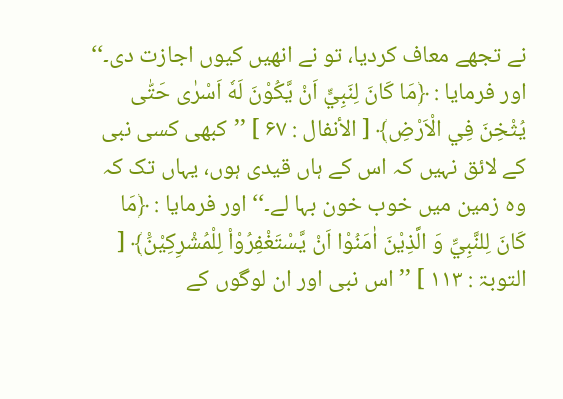نے تجھے معاف کردیا، تو نے انھیں کیوں اجازت دی۔‘‘ اور فرمایا : ﴿مَا كَانَ لِنَبِيٍّ اَنْ يَّكُوْنَ لَهٗ اَسْرٰى حَتّٰى يُثْخِنَ فِي الْاَرْضِ﴾ [ الأنفال : ۶۷ ] ’’کبھی کسی نبی کے لائق نہیں کہ اس کے ہاں قیدی ہوں، یہاں تک کہ وہ زمین میں خوب خون بہا لے۔‘‘ اور فرمایا : ﴿مَا كَانَ لِلنَّبِيِّ وَ الَّذِيْنَ اٰمَنُوْا اَنْ يَّسْتَغْفِرُوْا۠ لِلْمُشْرِكِيْنَ۠﴾ [ التوبۃ : ۱۱۳ ] ’’اس نبی اور ان لوگوں کے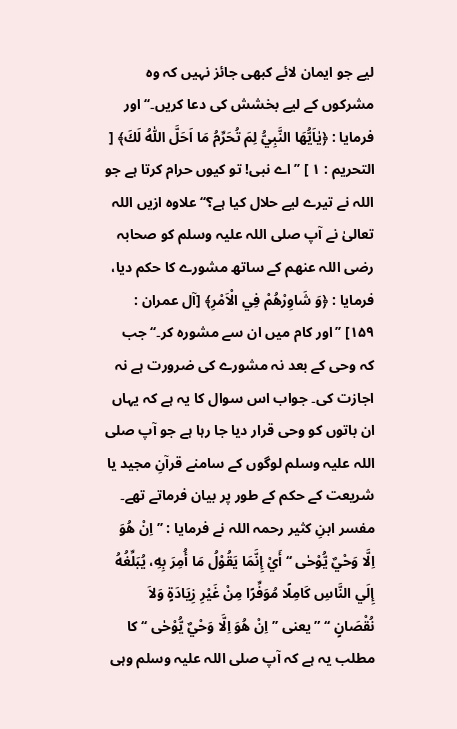لیے جو ایمان لائے کبھی جائز نہیں کہ وہ مشرکوں کے لیے بخشش کی دعا کریں۔‘‘ اور فرمایا : ﴿يٰاَيُّهَا النَّبِيُّ لِمَ تُحَرِّمُ مَا اَحَلَّ اللّٰهُ لَكَ﴾ [ التحریم : ۱ ] ’’اے نبی! تو کیوں حرام کرتا ہے جو اللہ نے تیرے لیے حلال کیا ہے؟‘‘ علاوہ ازیں اللہ تعالیٰ نے آپ صلی اللہ علیہ وسلم کو صحابہ رضی اللہ عنھم کے ساتھ مشورے کا حکم دیا، فرمایا : ﴿وَ شَاوِرْهُمْ فِي الْاَمْرِ﴾ [آل عمران : ۱۵۹] ’’اور کام میں ان سے مشورہ کر۔‘‘ جب کہ وحی کے بعد نہ مشورے کی ضرورت ہے نہ اجازت کی۔ جواب اس سوال کا یہ ہے کہ یہاں ان باتوں کو وحی قرار دیا جا رہا ہے جو آپ صلی اللہ علیہ وسلم لوگوں کے سامنے قرآنِ مجید یا شریعت کے حکم کے طور پر بیان فرماتے تھے۔ مفسر ابنِ کثیر رحمہ اللہ نے فرمایا : ’’ اِنْ هُوَ اِلَّا وَحْيٌ يُّوْحٰى ‘‘ أَيْ إِنَّمَا يَقُوْلُ مَا أُمِرَ بِهِ، يُبَلِّغُهُ إِلَي النَّاسِ كَامِلًا مُوَفِّرًا مِنْ غَيْرِ زِيَادَةٍ وَلاَ نُقْصَانٍ ‘‘ ” یعنی ’’ اِنْ هُوَ اِلَّا وَحْيٌ يُّوْحٰى ‘‘ کا مطلب یہ ہے کہ آپ صلی اللہ علیہ وسلم وہی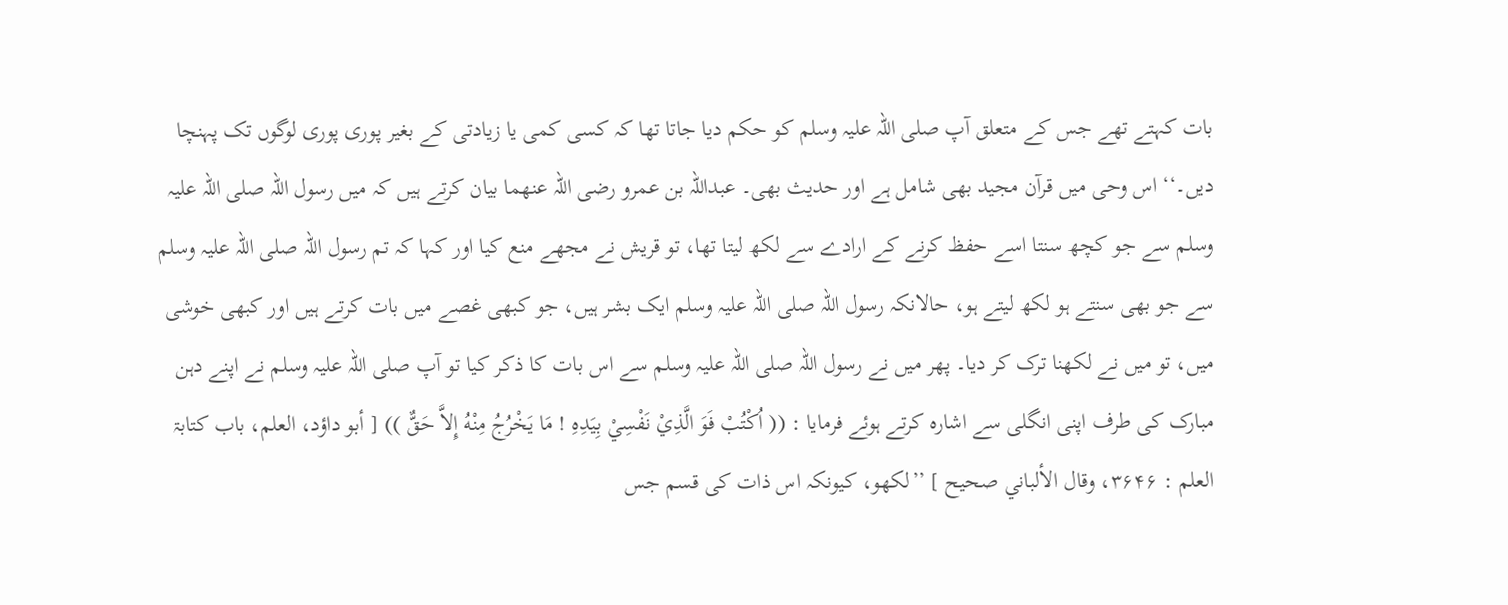بات کہتے تھے جس کے متعلق آپ صلی اللہ علیہ وسلم کو حکم دیا جاتا تھا کہ کسی کمی یا زیادتی کے بغیر پوری پوری لوگوں تک پہنچا دیں۔‘‘ اس وحی میں قرآن مجید بھی شامل ہے اور حدیث بھی۔ عبداللہ بن عمرو رضی اللہ عنھما بیان کرتے ہیں کہ میں رسول اللہ صلی اللہ علیہ وسلم سے جو کچھ سنتا اسے حفظ کرنے کے ارادے سے لکھ لیتا تھا، تو قریش نے مجھے منع کیا اور کہا کہ تم رسول اللہ صلی اللہ علیہ وسلم سے جو بھی سنتے ہو لکھ لیتے ہو، حالانکہ رسول اللہ صلی اللہ علیہ وسلم ایک بشر ہیں، جو کبھی غصے میں بات کرتے ہیں اور کبھی خوشی میں، تو میں نے لکھنا ترک کر دیا۔ پھر میں نے رسول اللہ صلی اللہ علیہ وسلم سے اس بات کا ذکر کیا تو آپ صلی اللہ علیہ وسلم نے اپنے دہن مبارک کی طرف اپنی انگلی سے اشارہ کرتے ہوئے فرمایا : (( اُكْتُبْ فَوَ الَّذِيْ نَفْسِيْ بِيَدِهِ ! مَا يَخْرُجُ مِنْهُ إِلاَّ حَقٌّ )) [ أبو داؤد، العلم، باب کتابۃ العلم : ۳۶۴۶، وقال الألباني صحیح ] ’’لکھو، کیونکہ اس ذات کی قسم جس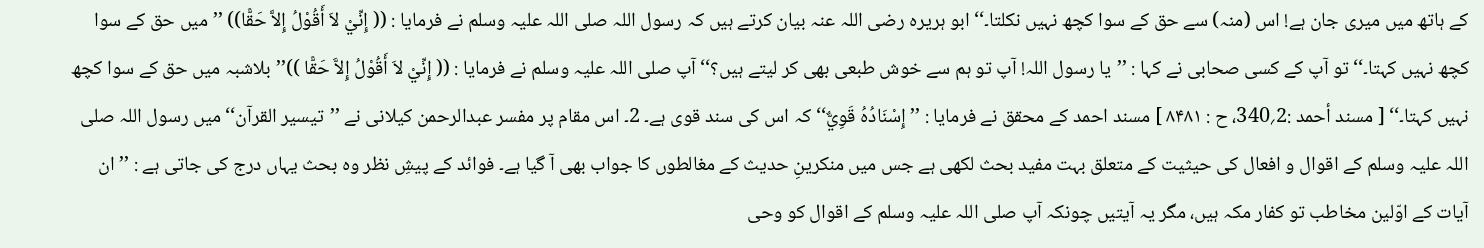کے ہاتھ میں میری جان ہے! اس (منہ) سے حق کے سوا کچھ نہیں نکلتا۔‘‘ ابو ہریرہ رضی اللہ عنہ بیان کرتے ہیں کہ رسول اللہ صلی اللہ علیہ وسلم نے فرمایا : (( إِنِّيْ لاَ أَقُوْلُ إِلاَّ حَقًّا)) ’’میں حق کے سوا کچھ نہیں کہتا۔‘‘ تو آپ کے کسی صحابی نے کہا : ’’یا رسول اللہ! آپ تو ہم سے خوش طبعی بھی کر لیتے ہیں؟‘‘ آپ صلی اللہ علیہ وسلم نے فرمایا : (( إِنِّيْ لاَ أَقُوْلُ إِلاَّ حَقًّا ))’’بلاشبہ میں حق کے سوا کچھ نہیں کہتا۔‘‘ [ مسند أحمد :2؍340، ح : ۸۴۸۱ ] مسند احمد کے محقق نے فرمایا : ’’إِسْنَادُهُ قَوِيٌّ‘‘ کہ اس کی سند قوی ہے۔ 2۔ اس مقام پر مفسر عبدالرحمن کیلانی نے ’’تیسیر القرآن‘‘ میں رسول اللہ صلی اللہ علیہ وسلم کے اقوال و افعال کی حیثیت کے متعلق بہت مفید بحث لکھی ہے جس میں منکرینِ حدیث کے مغالطوں کا جواب بھی آ گیا ہے۔ فوائد کے پیشِ نظر وہ بحث یہاں درج کی جاتی ہے : ’’ان آیات کے اوّلین مخاطب تو کفار مکہ ہیں، مگر یہ آیتیں چونکہ آپ صلی اللہ علیہ وسلم کے اقوال کو وحی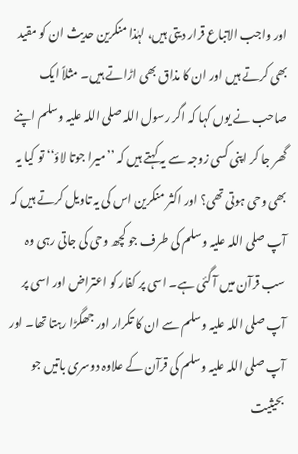اور واجب الاتباع قرار دیتی ہیں، لہٰذا منکرین حدیث ان کو مقید بھی کرتے ہیں اور ان کا مذاق بھی اڑاتے ہیں۔ مثلاً ایک صاحب نے یوں کہا کہ اگر رسول اللہ صلی اللہ علیہ وسلم اپنے گھر جا کر اپنی کسی زوجہ سے یہ کہتے ہیں کہ ’’میرا جوتا لاؤ‘‘ تو کیا یہ بھی وحی ہوتی تھی؟ اور اکثر منکرین اس کی یہ تاویل کرتے ہیں کہ آپ صلی اللہ علیہ وسلم کی طرف جو کچھ وحی کی جاتی رہی وہ سب قرآن میں آ گئی ہے۔ اسی پر کفار کو اعتراض اور اسی پر آپ صلی اللہ علیہ وسلم سے ان کا تکرار اور جھگڑا رہتا تھا۔ اور آپ صلی اللہ علیہ وسلم کی قرآن کے علاوہ دوسری باتیں جو بحیثیت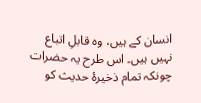انسان کے ہیں، وہ قابلِ اتباع نہیں ہیں۔ اس طرح یہ حضرات چونکہ تمام ذخیرۂ حدیث کو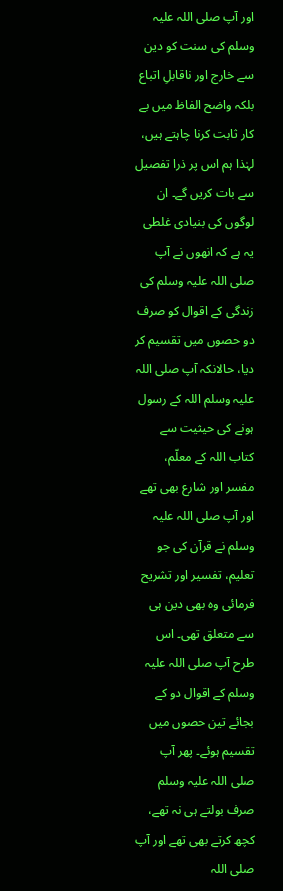اور آپ صلی اللہ علیہ وسلم کی سنت کو دین سے خارج اور ناقابلِ اتباع بلکہ واضح الفاظ میں بے کار ثابت کرنا چاہتے ہیں، لہٰذا ہم اس پر ذرا تفصیل سے بات کریں گے۔ ان لوگوں کی بنیادی غلطی یہ ہے کہ انھوں نے آپ صلی اللہ علیہ وسلم کی زندگی کے اقوال کو صرف دو حصوں میں تقسیم کر دیا، حالانکہ آپ صلی اللہ علیہ وسلم اللہ کے رسول ہونے کی حیثیت سے کتاب اللہ کے معلّم، مفسر اور شارع بھی تھے اور آپ صلی اللہ علیہ وسلم نے قرآن کی جو تعلیم، تفسیر اور تشریح فرمائی وہ بھی دین ہی سے متعلق تھی۔ اس طرح آپ صلی اللہ علیہ وسلم کے اقوال دو کے بجائے تین حصوں میں تقسیم ہوئے۔ پھر آپ صلی اللہ علیہ وسلم صرف بولتے ہی نہ تھے، کچھ کرتے بھی تھے اور آپ صلی اللہ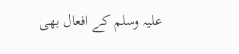علیہ وسلم کے افعال بھی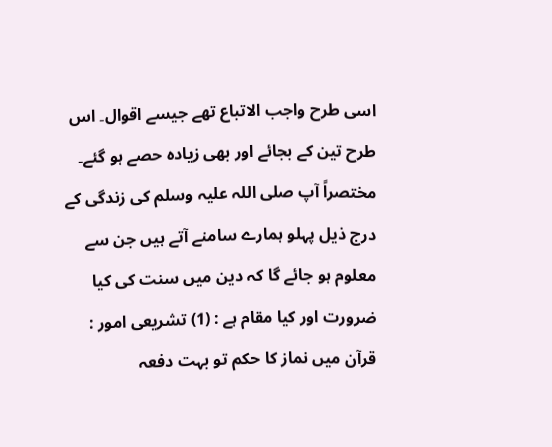اسی طرح واجب الاتباع تھے جیسے اقوال۔ اس طرح تین کے بجائے اور بھی زیادہ حصے ہو گئے۔ مختصراً آپ صلی اللہ علیہ وسلم کی زندگی کے درج ذیل پہلو ہمارے سامنے آتے ہیں جن سے معلوم ہو جائے گا کہ دین میں سنت کی کیا ضرورت اور کیا مقام ہے : (1) تشریعی امور : قرآن میں نماز کا حکم تو بہت دفعہ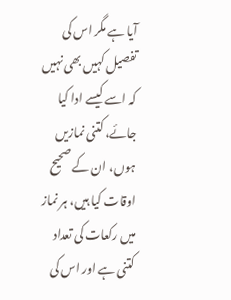آیا ہے مگر اس کی تفصیل کہیں بھی نہیں کہ اسے کیسے ادا کیا جائے، کتنی نمازیں ہوں، ان کے صحیح اوقات کیا ہیں، ہر نماز میں رکعات کی تعداد کتنی ہے اور اس کی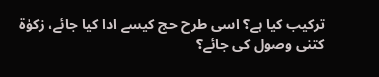ترکیب کیا ہے؟ اسی طرح حج کیسے ادا کیا جائے، زکوٰۃ کتنی وصول کی جائے؟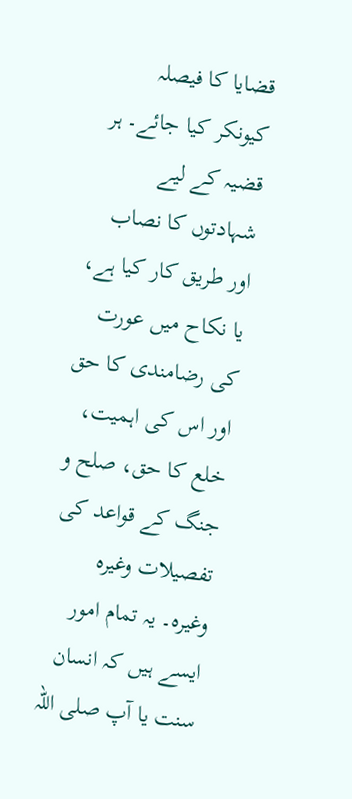قضایا کا فیصلہ کیونکر کیا جائے۔ ہر قضیہ کے لیے شہادتوں کا نصاب اور طریق کار کیا ہے، یا نکاح میں عورت کی رضامندی کا حق اور اس کی اہمیت، خلع کا حق، صلح و جنگ کے قواعد کی تفصیلات وغیرہ وغیرہ۔ یہ تمام امور ایسے ہیں کہ انسان سنت یا آپ صلی اللہ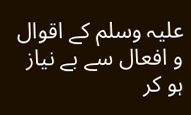علیہ وسلم کے اقوال و افعال سے بے نیاز ہو کر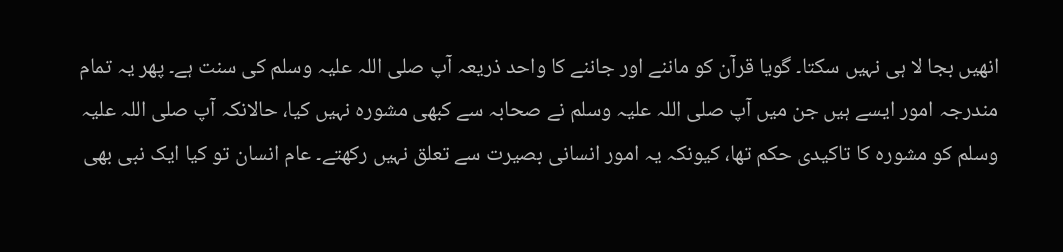انھیں بجا لا ہی نہیں سکتا۔ گویا قرآن کو ماننے اور جاننے کا واحد ذریعہ آپ صلی اللہ علیہ وسلم کی سنت ہے۔ پھر یہ تمام مندرجہ امور ایسے ہیں جن میں آپ صلی اللہ علیہ وسلم نے صحابہ سے کبھی مشورہ نہیں کیا، حالانکہ آپ صلی اللہ علیہ وسلم کو مشورہ کا تاکیدی حکم تھا، کیونکہ یہ امور انسانی بصیرت سے تعلق نہیں رکھتے۔ عام انسان تو کیا ایک نبی بھی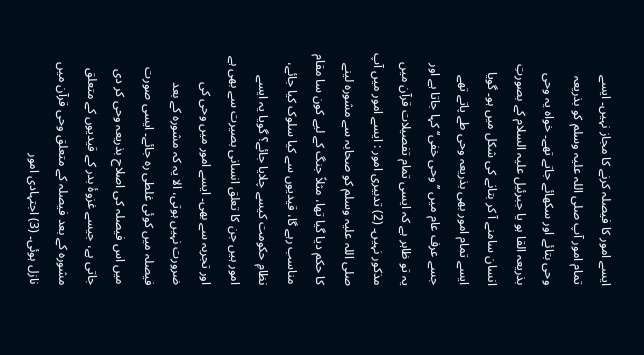ایسے امور کا فیصلہ کرنے کا مجاز نہیں۔ ایسے تمام امور آپ صلی اللہ علیہ وسلم کو بذریعہ وحی بتائے اور سکھائے جاتے تھے۔ خواہ یہ وحی بذریعہ القا ہو یا جبرئیل علیہ السلام کے بصورتِ انسان سامنے آ کر بتانے کی شکل میں ہو۔ گویا ایسے تمام امور بھی بذریعہ وحی طے پاتے تھے جسے عرف عام میں ’’وحی خفی‘‘ کہا جاتا ہے اور یہ تو ظاہر ہے کہ ایسی تمام تفصیلات قرآن میں مذکور نہیں۔ (2) تدبیری امور : ایسے امور میں آپ صلی اللہ علیہ وسلم کو صحابہ سے مشورہ لینے کا حکم دیا گیا تھا، مثلاً جنگ کے لیے کون سا مقام مناسب رہے گا، قیدیوں سے کیا سلوک کیا جائے، نظامِ حکومت کیسے چلایا جائے؟ گویا یہ ایسے امور ہیں جن کا تعلق انسانی بصیرت سے بھی ہے اور تجربہ سے بھی۔ ایسے امور میں وحی کی ضرورت نہیں ہوتی، الا یہ کہ مشورہ کے بعد فیصلہ میں کوئی غلطی رہ جائے۔ ایسی صورت میں اس فیصلہ کی اصلاح بذریعہ وحی کر دی جاتی ہے، جیسے غزوۂ بدر کے قیدیوں کے متعلق مشورہ کے بعد فیصلہ کے متعلق وحی قرآن میں نازل ہوئی۔ (3) اجتہادی امور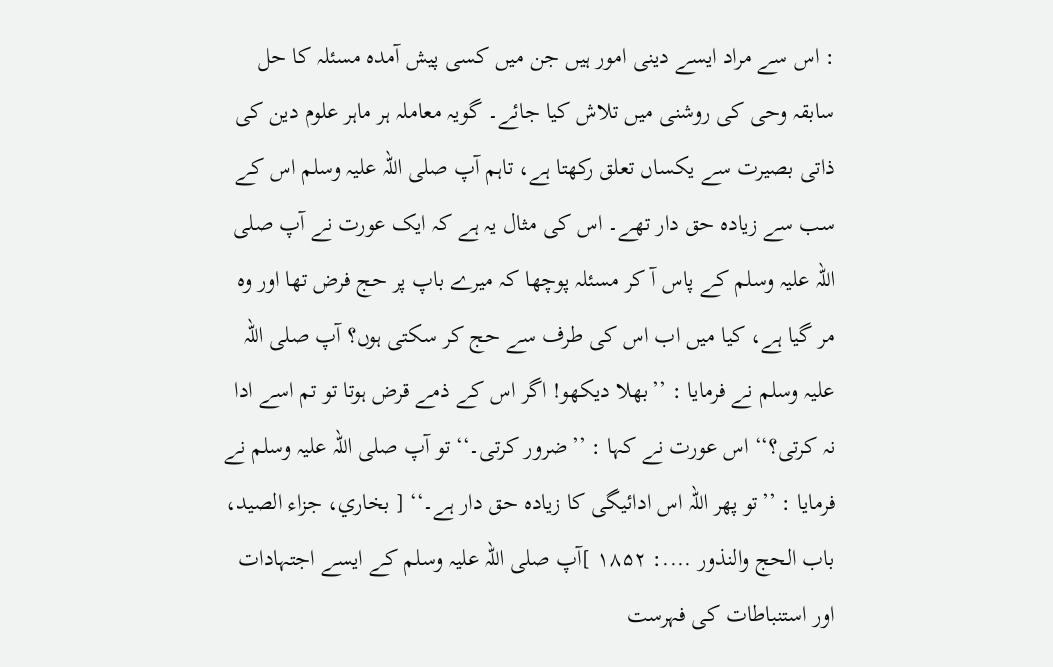: اس سے مراد ایسے دینی امور ہیں جن میں کسی پیش آمدہ مسئلہ کا حل سابقہ وحی کی روشنی میں تلاش کیا جائے۔ گویہ معاملہ ہر ماہر علوم دین کی ذاتی بصیرت سے یکساں تعلق رکھتا ہے، تاہم آپ صلی اللہ علیہ وسلم اس کے سب سے زیادہ حق دار تھے۔ اس کی مثال یہ ہے کہ ایک عورت نے آپ صلی اللہ علیہ وسلم کے پاس آ کر مسئلہ پوچھا کہ میرے باپ پر حج فرض تھا اور وہ مر گیا ہے، کیا میں اب اس کی طرف سے حج کر سکتی ہوں؟ آپ صلی اللہ علیہ وسلم نے فرمایا : ’’بھلا دیکھو! اگر اس کے ذمے قرض ہوتا تو تم اسے ادا نہ کرتی؟‘‘ اس عورت نے کہا : ’’ضرور کرتی۔‘‘ تو آپ صلی اللہ علیہ وسلم نے فرمایا : ’’تو پھر اللہ اس ادائیگی کا زیادہ حق دار ہے۔‘‘ [ بخاري، جزاء الصید، باب الحج والنذور ....: ۱۸۵۲ ]آپ صلی اللہ علیہ وسلم کے ایسے اجتہادات اور استنباطات کی فہرست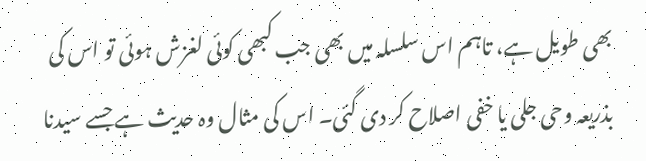بھی طویل ہے، تاہم اس سلسلہ میں بھی جب کبھی کوئی لغزش ہوئی تو اس کی بذریعہ وحی جلی یا خفی اصلاح کر دی گئی۔ اس کی مثال وہ حدیث ہے جسے سیدنا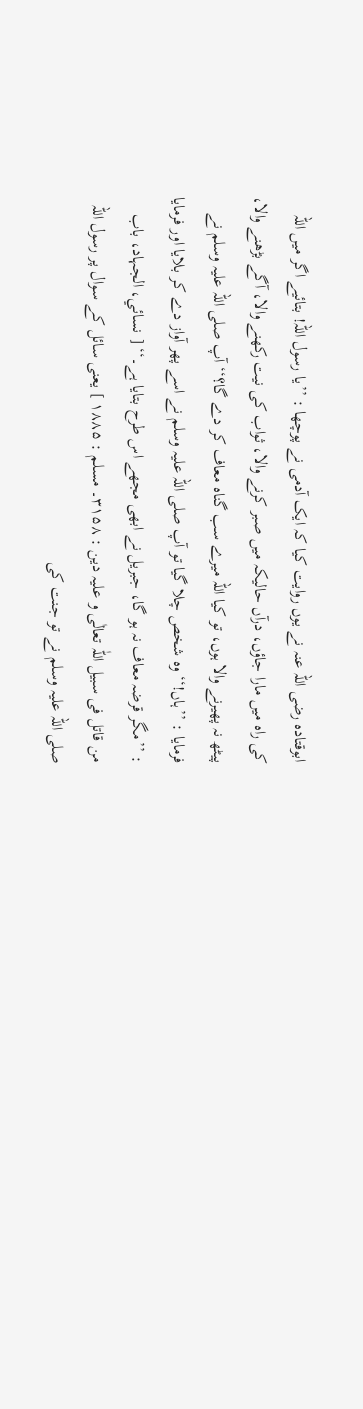ابوقتادہ رضی اللہ عنہ نے یوں روایت کیا کہ ایک آدمی نے پوچھا : ’’یا رسول اللہ! بتائیے اگر میں اللہ کی راہ میں مارا جاؤں، درآں حالیکہ میں صبر کرنے والا، ثواب کی نیت رکھنے والا، آگے بڑھنے والا، پیٹھ نہ پھیرنے والا ہوں، تو کیا اللہ میرے سب گناہ معاف کر دے گا؟‘‘ آپ صلی اللہ علیہ وسلم نے فرمایا : ’’ہاں!‘‘ وہ شخص چلا گیا تو آپ صلی اللہ علیہ وسلم نے اسے پھر آواز دے کر بلایا اور فرمایا : ’’مگر قرضہ معاف نہ ہو گا، جبریل نے ابھی مجھے اس طرح بتایا ہے۔‘‘ [ نسائي، الجہاد، باب من قاتل فی سبیل اللّٰہ تعالٰی و علیہ دین : ۳۱۵۸۔ مسلم : ۱۸۸۵ ] یعنی سائل کے سوال پر رسول اللہ صلی اللہ علیہ وسلم نے تو جنت کی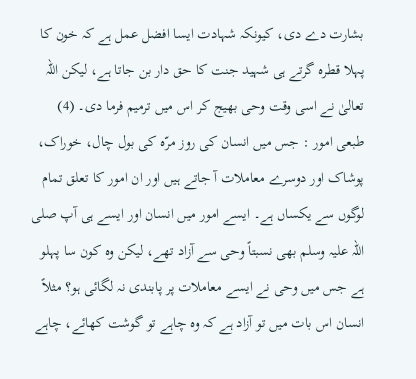بشارت دے دی، کیونکہ شہادت ایسا افضل عمل ہے کہ خون کا پہلا قطرہ گرتے ہی شہید جنت کا حق دار بن جاتا ہے، لیکن اللہ تعالیٰ نے اسی وقت وحی بھیج کر اس میں ترمیم فرما دی۔ (4) طبعی امور : جس میں انسان کی روز مرّہ کی بول چال، خوراک، پوشاک اور دوسرے معاملات آ جاتے ہیں اور ان امور کا تعلق تمام لوگوں سے یکساں ہے۔ ایسے امور میں انسان اور ایسے ہی آپ صلی اللہ علیہ وسلم بھی نسبتاً وحی سے آزاد تھے، لیکن وہ کون سا پہلو ہے جس میں وحی نے ایسے معاملات پر پابندی نہ لگائی ہو؟ مثلاً انسان اس بات میں تو آزاد ہے کہ وہ چاہے تو گوشت کھائے، چاہے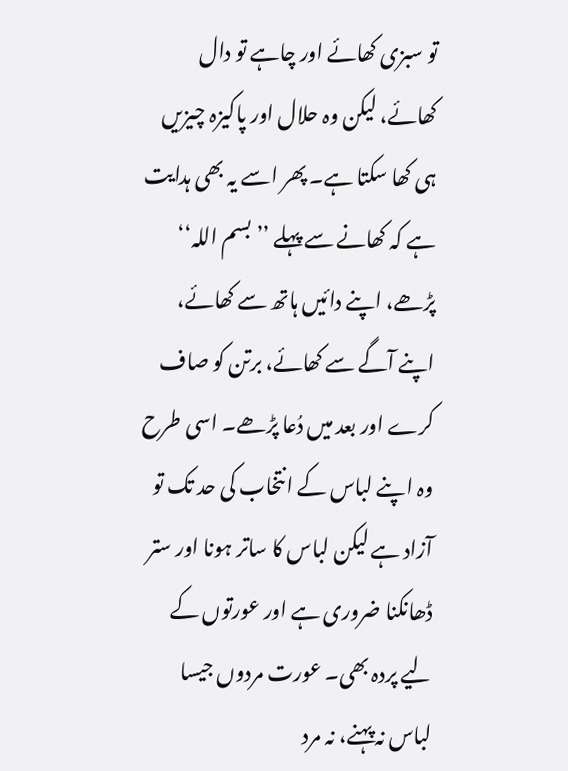تو سبزی کھائے اور چاہے تو دال کھائے، لیکن وہ حلال اور پاکیزہ چیزیں ہی کھا سکتا ہے۔ پھر اسے یہ بھی ہدایت ہے کہ کھانے سے پہلے ’’بسم اللہ‘‘ پڑھے، اپنے دائیں ہاتھ سے کھائے، اپنے آگے سے کھائے، برتن کو صاف کرے اور بعد میں دُعا پڑھے۔ اسی طرح وہ اپنے لباس کے انتخاب کی حد تک تو آزاد ہے لیکن لباس کا ساتر ہونا اور ستر ڈھانکنا ضروری ہے اور عورتوں کے لیے پردہ بھی۔ عورت مردوں جیسا لباس نہ پہنے، نہ مرد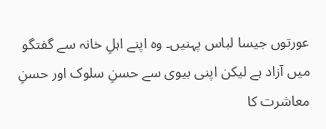عورتوں جیسا لباس پہنیں۔ وہ اپنے اہلِ خانہ سے گفتگو میں آزاد ہے لیکن اپنی بیوی سے حسنِ سلوک اور حسنِ معاشرت کا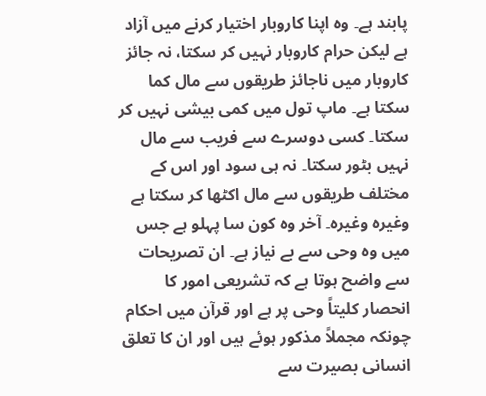پابند ہے۔ وہ اپنا کاروبار اختیار کرنے میں آزاد ہے لیکن حرام کاروبار نہیں کر سکتا، نہ جائز کاروبار میں ناجائز طریقوں سے مال کما سکتا ہے۔ ماپ تول میں کمی بیشی نہیں کر سکتا۔ کسی دوسرے سے فریب سے مال نہیں بٹور سکتا۔ نہ ہی سود اور اس کے مختلف طریقوں سے مال اکٹھا کر سکتا ہے وغیرہ وغیرہ۔ آخر وہ کون سا پہلو ہے جس میں وہ وحی سے بے نیاز ہے۔ ان تصریحات سے واضح ہوتا ہے کہ تشریعی امور کا انحصار کلیتاً وحی پر ہے اور قرآن میں احکام چونکہ مجملاً مذکور ہوئے ہیں اور ان کا تعلق انسانی بصیرت سے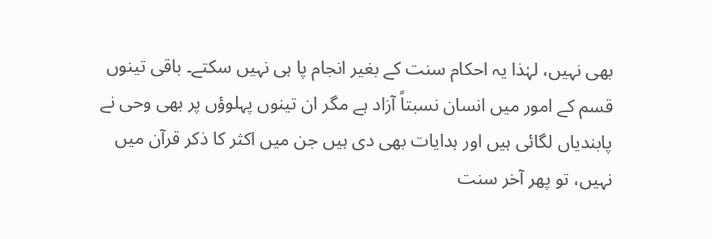بھی نہیں، لہٰذا یہ احکام سنت کے بغیر انجام پا ہی نہیں سکتے۔ باقی تینوں قسم کے امور میں انسان نسبتاً آزاد ہے مگر ان تینوں پہلوؤں پر بھی وحی نے پابندیاں لگائی ہیں اور ہدایات بھی دی ہیں جن میں اکثر کا ذکر قرآن میں نہیں، تو پھر آخر سنت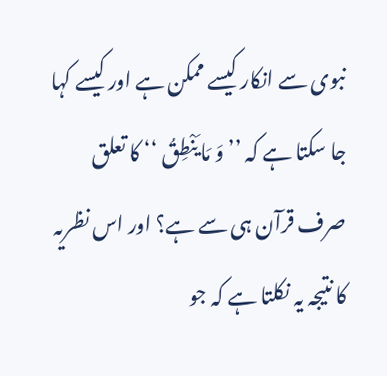نبوی سے انکار کیسے ممکن ہے اور کیسے کہا جا سکتا ہے کہ ’’ وَ مَا يَنْطِقُ ‘‘ کا تعلق صرف قرآن ہی سے ہے؟ اور اس نظریہ کا نتیجہ یہ نکلتا ہے کہ جو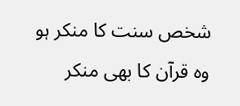شخص سنت کا منکر ہو وہ قرآن کا بھی منکر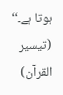ہوتا ہے۔‘‘ (تیسیر القرآن)